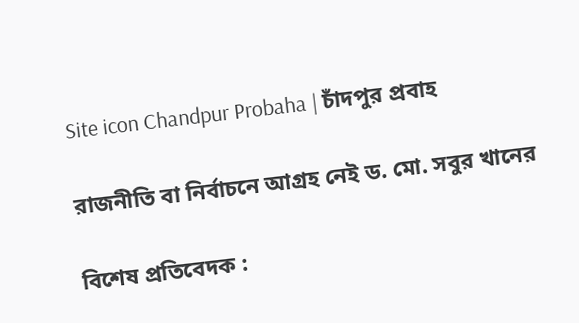Site icon Chandpur Probaha | চাঁদপুর প্রবাহ

রাজনীতি বা নির্বাচনে আগ্রহ নেই ড. মো. সবুর খানের

বিশেষ প্রতিবেদক :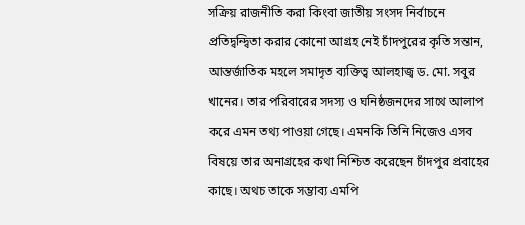সক্রিয় রাজনীতি করা কিংবা জাতীয় সংসদ নির্বাচনে প্রতিদ্বন্দ্বিতা করার কোনো আগ্রহ নেই চাঁদপুরের কৃতি সন্তান, আন্তর্জাতিক মহলে সমাদৃত ব্যক্তিত্ব আলহাজ্ব ড. মো. সবুর খানের। তার পরিবারের সদস্য ও ঘনিষ্ঠজনদের সাথে আলাপ করে এমন তথ্য পাওয়া গেছে। এমনকি তিনি নিজেও এসব বিষয়ে তার অনাগ্রহের কথা নিশ্চিত করেছেন চাঁদপুর প্রবাহের কাছে। অথচ তাকে সম্ভাব্য এমপি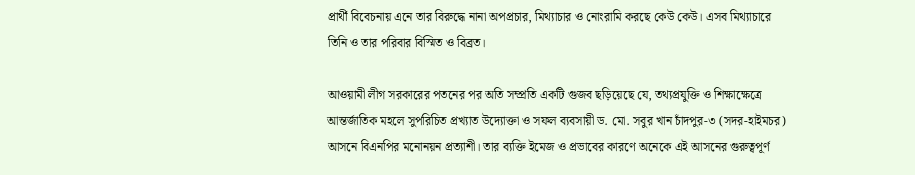প্রার্থী বিবেচনায় এনে তার বিরুদ্ধে নানা অপপ্রচার, মিথ্যাচার ও নোংরামি করছে কেউ কেউ। এসব মিথ্যাচারে তিনি ও তার পরিবার বিস্মিত ও বিব্রত।

আওয়ামী লীগ সরকারের পতনের পর অতি সম্প্রতি একটি গুজব ছড়িয়েছে যে, তথ্যপ্রযুক্তি ও শিক্ষাক্ষেত্রে আন্তর্জাতিক মহলে সুপরিচিত প্রখ্যাত উদ্যোক্তা ও সফল ব্যবসায়ী ড. মো. সবুর খান চাঁদপুর-৩ (সদর-হাইমচর) আসনে বিএনপির মনোনয়ন প্রত্যাশী। তার ব্যক্তি ইমেজ ও প্রভাবের কারণে অনেকে এই আসনের গুরুত্বপূর্ণ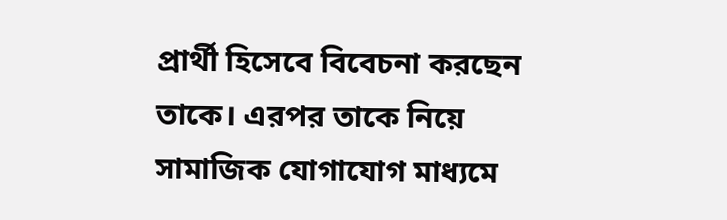প্রার্থী হিসেবে বিবেচনা করছেন তাকে। এরপর তাকে নিয়ে সামাজিক যোগাযোগ মাধ্যমে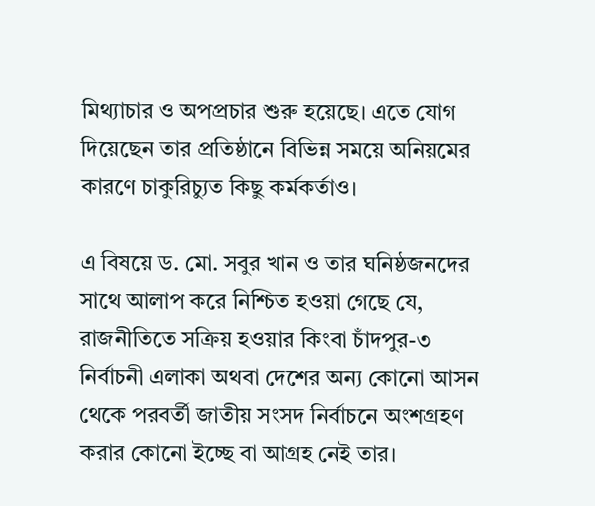মিথ্যাচার ও অপপ্রচার শুরু হয়েছে। এতে যোগ দিয়েছেন তার প্রতিষ্ঠানে বিভিন্ন সময়ে অনিয়মের কারণে চাকুরিচ্যুত কিছু কর্মকর্তাও।

এ বিষয়ে ড. মো. সবুর খান ও তার ঘনিষ্ঠজনদের সাথে আলাপ করে নিশ্চিত হওয়া গেছে যে, রাজনীতিতে সক্রিয় হওয়ার কিংবা চাঁদপুর-৩ নির্বাচনী এলাকা অথবা দেশের অন্য কোনো আসন থেকে পরবর্তী জাতীয় সংসদ নির্বাচনে অংশগ্রহণ করার কোনো ইচ্ছে বা আগ্রহ নেই তার।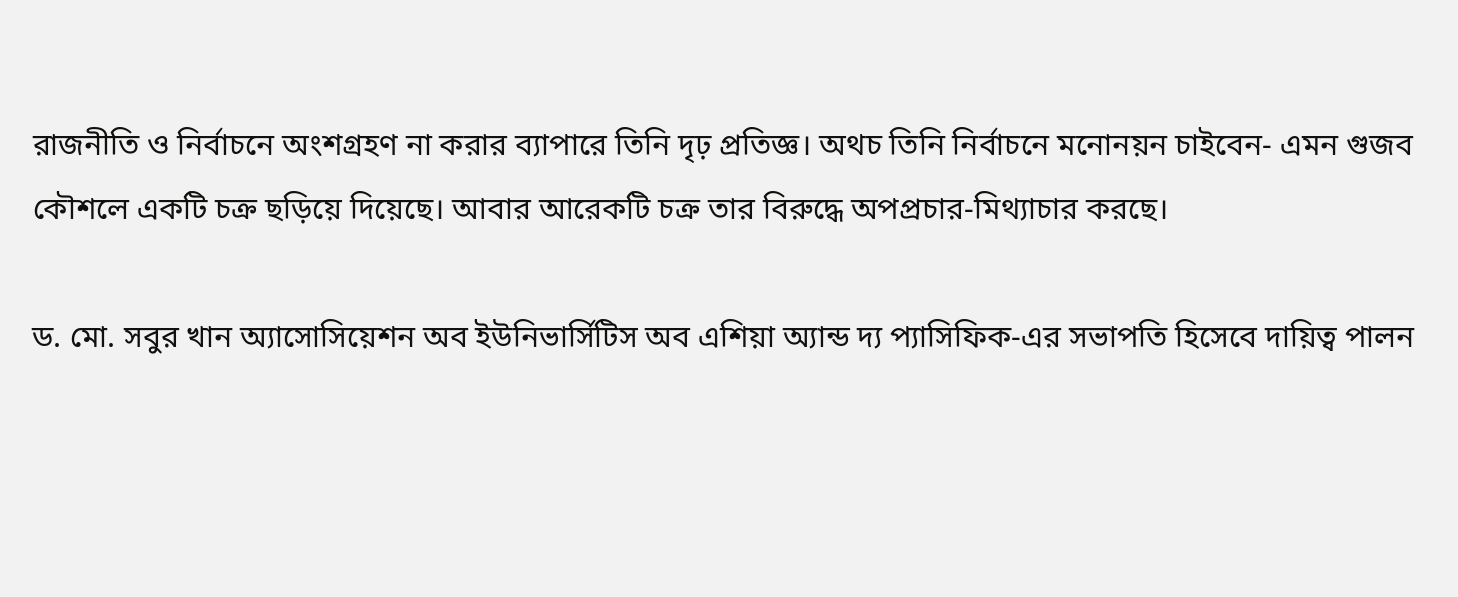রাজনীতি ও নির্বাচনে অংশগ্রহণ না করার ব্যাপারে তিনি দৃঢ় প্রতিজ্ঞ। অথচ তিনি নির্বাচনে মনোনয়ন চাইবেন- এমন গুজব কৌশলে একটি চক্র ছড়িয়ে দিয়েছে। আবার আরেকটি চক্র তার বিরুদ্ধে অপপ্রচার-মিথ্যাচার করছে।

ড. মো. সবুর খান অ্যাসোসিয়েশন অব ইউনিভার্সিটিস অব এশিয়া অ্যান্ড দ্য প্যাসিফিক-এর সভাপতি হিসেবে দায়িত্ব পালন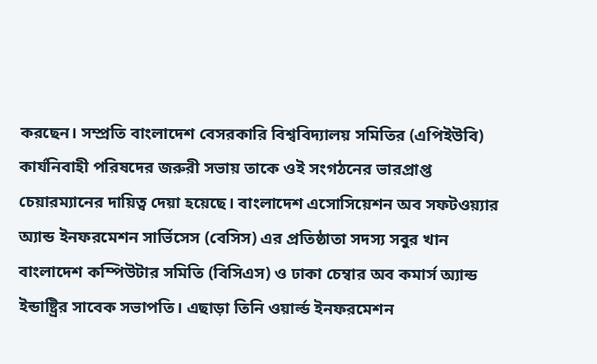করছেন। সম্প্রতি বাংলাদেশ বেসরকারি বিশ্ববিদ্যালয় সমিতির (এপিইউবি) কার্যনিবাহী পরিষদের জরুরী সভায় তাকে ওই সংগঠনের ভারপ্রাপ্ত চেয়ারম্যানের দায়িত্ব দেয়া হয়েছে। বাংলাদেশ এসোসিয়েশন অব সফটওয়্যার অ্যান্ড ইনফরমেশন সার্ভিসেস (বেসিস) এর প্রতিষ্ঠাতা সদস্য সবুর খান বাংলাদেশ কম্পিউটার সমিতি (বিসিএস) ও ঢাকা চেম্বার অব কমার্স অ্যান্ড ইন্ডাষ্ট্রির সাবেক সভাপতি। এছাড়া তিনি ওয়ার্ল্ড ইনফরমেশন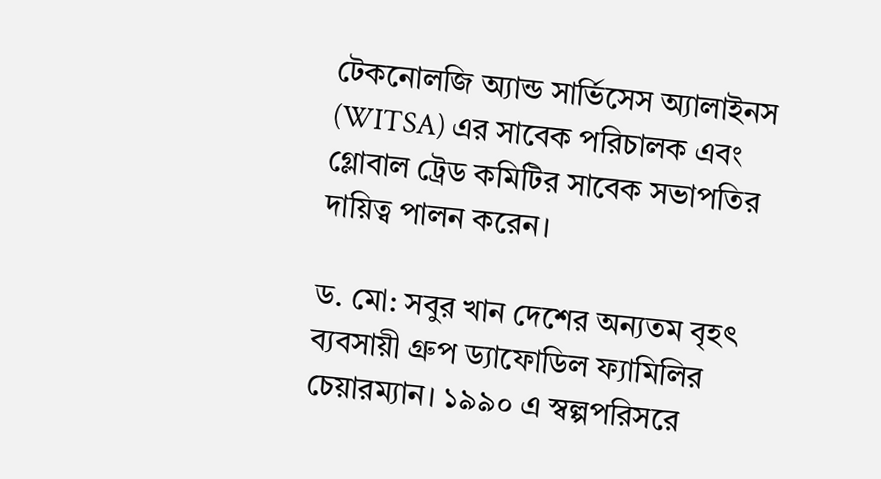টেকনোলজি অ্যান্ড সার্ভিসেস অ্যালাইনস (WITSA) এর সাবেক পরিচালক এবং গ্লোবাল ট্রেড কমিটির সাবেক সভাপতির দায়িত্ব পালন করেন।

ড. মো: সবুর খান দেশের অন্যতম বৃহৎ ব্যবসায়ী গ্রুপ ড্যাফোডিল ফ্যামিলির চেয়ারম্যান। ১৯৯০ এ স্বল্পপরিসরে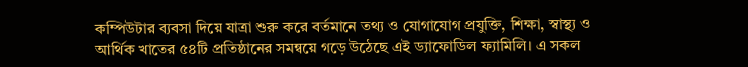কম্পিউটার ব্যবসা দিয়ে যাত্রা শুরু করে বর্তমানে তথ্য ও যোগাযোগ প্রযুক্তি, শিক্ষা, স্বাস্থ্য ও আর্থিক খাতের ৫৪টি প্রতিষ্ঠানের সমন্বয়ে গড়ে উঠেছে এই ড্যাফোডিল ফ্যামিলি। এ সকল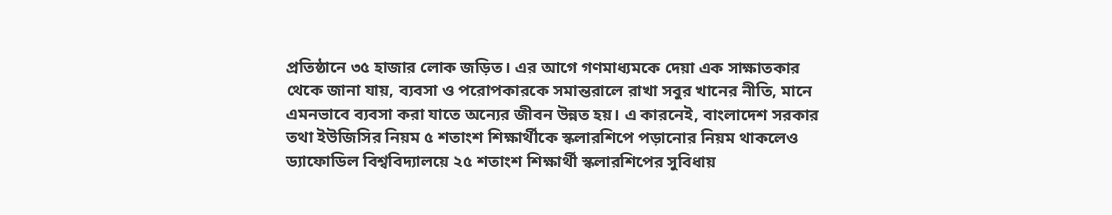প্রতিষ্ঠানে ৩৫ হাজার লোক জড়িত। এর আগে গণমাধ্যমকে দেয়া এক সাক্ষাতকার থেকে জানা যায়, ব্যবসা ও পরোপকারকে সমান্তরালে রাখা সবুর খানের নীতি, মানে এমনভাবে ব্যবসা করা যাতে অন্যের জীবন উন্নত হয়। এ কারনেই, বাংলাদেশ সরকার তথা ইউজিসির নিয়ম ৫ শতাংশ শিক্ষার্থীকে স্কলারশিপে পড়ানোর নিয়ম থাকলেও ড্যাফোডিল বিশ্ববিদ্যালয়ে ২৫ শতাংশ শিক্ষার্থী স্কলারশিপের সুবিধায়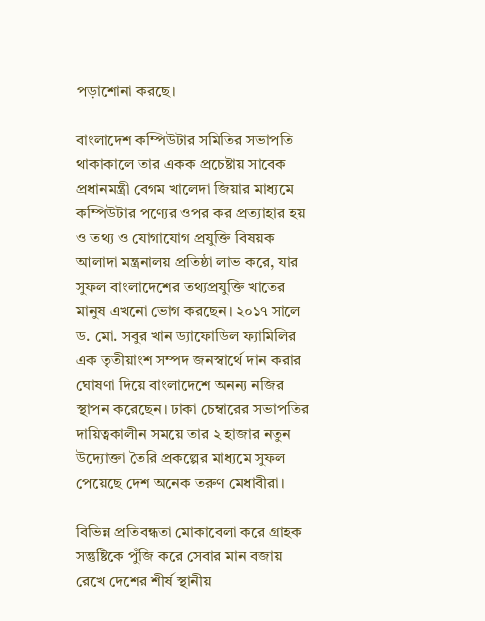পড়াশোনা করছে।

বাংলাদেশ কম্পিউটার সমিতির সভাপতি থাকাকালে তার একক প্রচেষ্টায় সাবেক প্রধানমন্ত্রী বেগম খালেদা জিয়ার মাধ্যমে কম্পিউটার পণ্যের ওপর কর প্রত্যাহার হয় ও তথ্য ও যোগাযোগ প্রযুক্তি বিষয়ক আলাদা মন্ত্রনালয় প্রতিষ্ঠা লাভ করে, যার সুফল বাংলাদেশের তথ্যপ্রযুক্তি খাতের মানুষ এখনো ভোগ করছেন। ২০১৭ সালে ড. মো. সবুর খান ড্যাফোডিল ফ্যামিলির এক তৃতীয়াংশ সম্পদ জনস্বার্থে দান করার ঘোষণা দিয়ে বাংলাদেশে অনন্য নজির স্থাপন করেছেন। ঢাকা চেম্বারের সভাপতির দায়িত্বকালীন সময়ে তার ২ হাজার নতুন উদ্যোক্তা তৈরি প্রকল্পের মাধ্যমে সুফল পেয়েছে দেশ অনেক তরুণ মেধাবীরা।

বিভিন্ন প্রতিবন্ধতা মোকাবেলা করে গ্রাহক সন্তুষ্টিকে পুঁজি করে সেবার মান বজায় রেখে দেশের শীর্ষ স্থানীয়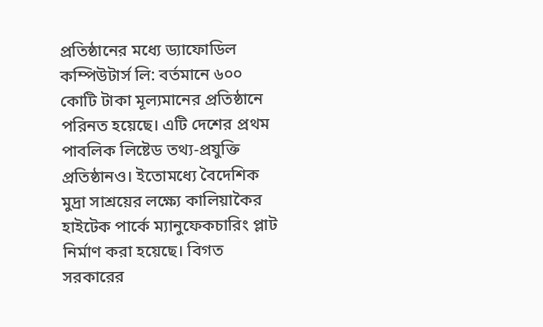প্রতিষ্ঠানের মধ্যে ড্যাফোডিল কম্পিউটার্স লি: বর্তমানে ৬০০ কোটি টাকা মূল্যমানের প্রতিষ্ঠানে পরিনত হয়েছে। এটি দেশের প্রথম পাবলিক লিষ্টেড তথ্য-প্রযুক্তি প্রতিষ্ঠানও। ইতোমধ্যে বৈদেশিক মুদ্রা সাশ্রয়ের লক্ষ্যে কালিয়াকৈর হাইটেক পার্কে ম্যানুফেকচারিং প্লাট নির্মাণ করা হয়েছে। বিগত সরকারের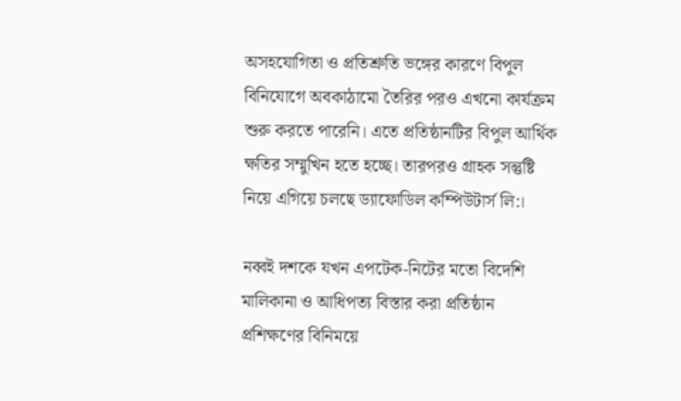অসহযোগিতা ও প্রতিশ্রুতি ভঙ্গের কারণে বিপুল বিনিযোগে অবকাঠামো তৈরির পরও এখনো কার্যক্রম শুরু করতে পারেনি। এতে প্রতিষ্ঠানটির বিপুল আর্থিক ক্ষতির সম্মুখিন হতে হচ্ছে। তারপরও গ্রাহক সন্তুষ্টি নিয়ে এগিয়ে চলছে ড্যাফোডিল কম্পিউটার্স লি:।

নব্বই দশকে যখন এপটেক-নিটের মতো বিদেশি মালিকানা ও আধিপত্য বিস্তার করা প্রতিষ্ঠান প্রশিক্ষণের বিনিময়ে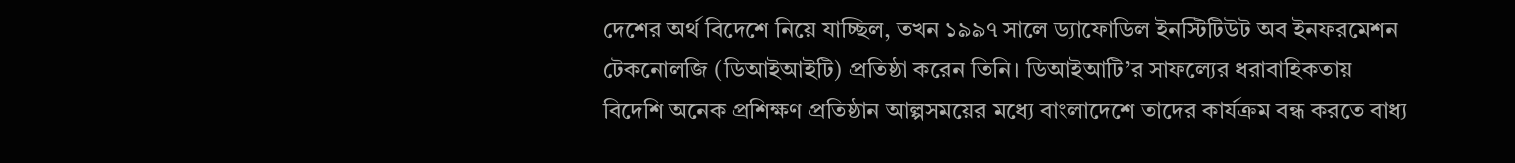দেশের অর্থ বিদেশে নিয়ে যাচ্ছিল, তখন ১৯৯৭ সালে ড্যাফোডিল ইনস্টিটিউট অব ইনফরমেশন টেকনোলজি (ডিআইআইটি) প্রতিষ্ঠা করেন তিনি। ডিআইআটি’র সাফল্যের ধরাবাহিকতায় বিদেশি অনেক প্রশিক্ষণ প্রতিষ্ঠান আল্পসময়ের মধ্যে বাংলাদেশে তাদের কার্যক্রম বন্ধ করতে বাধ্য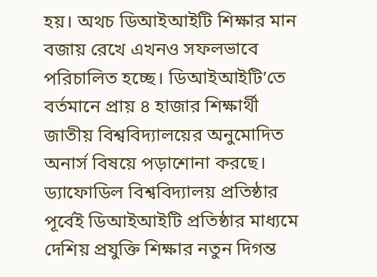হয়। অথচ ডিআইআইটি শিক্ষার মান বজায় রেখে এখনও সফলভাবে পরিচালিত হচ্ছে। ডিআইআইটি’তে বর্তমানে প্রায় ৪ হাজার শিক্ষার্থী জাতীয় বিশ্ববিদ্যালয়ের অনুমোদিত অনার্স বিষয়ে পড়াশোনা করছে। ড্যাফোডিল বিশ্ববিদ্যালয় প্রতিষ্ঠার পূর্বেই ডিআইআইটি প্রতিষ্ঠার মাধ্যমে দেশিয় প্রযুক্তি শিক্ষার নতুন দিগন্ত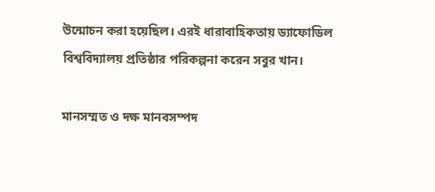উন্মোচন করা হয়েছিল। এরই ধারাবাহিকতায় ড্যাফোডিল বিশ্ববিদ্যালয় প্রতিষ্ঠার পরিকল্পনা করেন সবুর খান।

মানসম্মত ও দক্ষ মানবসম্পদ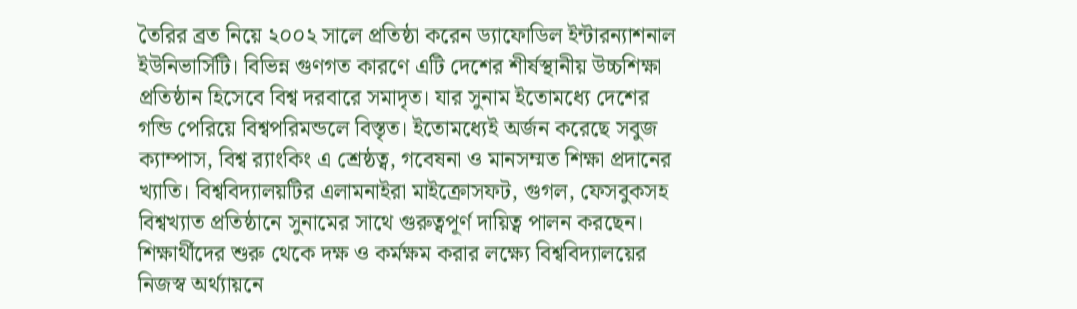তৈরির ব্রত নিয়ে ২০০২ সালে প্রতিষ্ঠা করেন ড্যাফোডিল ইন্টারন্যাশনাল ইউনিভার্সিটি। বিভিন্ন গুণগত কারণে এটি দেশের শীর্ষস্থানীয় উচ্চশিক্ষা প্রতিষ্ঠান হিসেবে বিশ্ব দরবারে সমাদৃত। যার সুনাম ইতোমধ্যে দেশের গন্ডি পেরিয়ে বিশ্বপরিমন্ডলে বিস্তৃত। ইতোমধ্যেই অর্জন করেছে সবুজ ক্যাম্পাস, বিশ্ব র‌্যাংকিং এ শ্রেষ্ঠত্ব, গবেষনা ও মানসম্মত শিক্ষা প্রদানের খ্যাতি। বিশ্ববিদ্যালয়টির এলামনাইরা মাইক্রোসফট, গুগল, ফেসবুকসহ বিশ্বখ্যাত প্রতিষ্ঠানে সুনামের সাথে গুরুত্বপূর্ণ দায়িত্ব পালন করছেন। শিক্ষার্থীদের শুরু থেকে দক্ষ ও কর্মক্ষম করার লক্ষ্যে বিশ্ববিদ্যালয়ের নিজস্ব অর্থ্যায়নে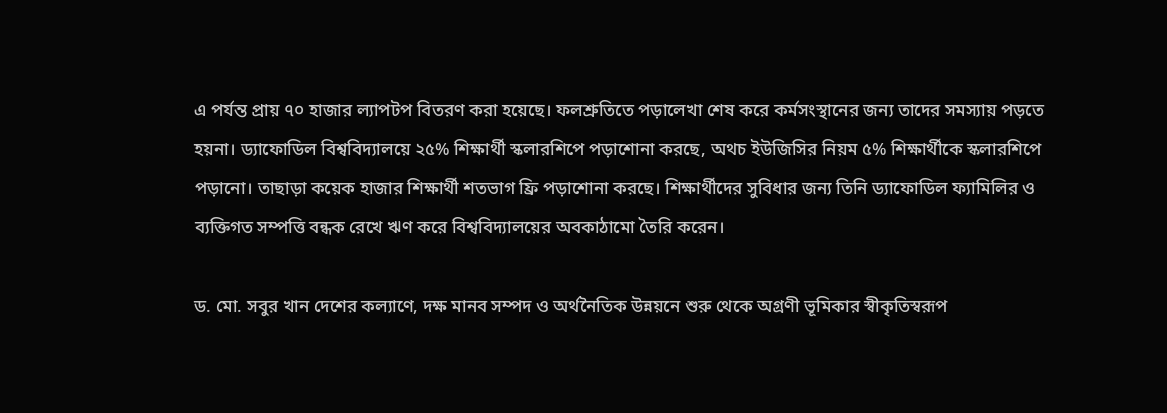এ পর্যন্ত প্রায় ৭০ হাজার ল্যাপটপ বিতরণ করা হয়েছে। ফলশ্রুতিতে পড়ালেখা শেষ করে কর্মসংস্থানের জন্য তাদের সমস্যায় পড়তে হয়না। ড্যাফোডিল বিশ্ববিদ্যালয়ে ২৫% শিক্ষার্থী স্কলারশিপে পড়াশোনা করছে, অথচ ইউজিসির নিয়ম ৫% শিক্ষার্থীকে স্কলারশিপে পড়ানো। তাছাড়া কয়েক হাজার শিক্ষার্থী শতভাগ ফ্রি পড়াশোনা করছে। শিক্ষার্থীদের সুবিধার জন্য তিনি ড্যাফোডিল ফ্যামিলির ও ব্যক্তিগত সম্পত্তি বন্ধক রেখে ঋণ করে বিশ্ববিদ্যালয়ের অবকাঠামো তৈরি করেন।

ড. মো. সবুর খান দেশের কল্যাণে, দক্ষ মানব সম্পদ ও অর্থনৈতিক উন্নয়নে শুরু থেকে অগ্রণী ভূমিকার স্বীকৃতিস্বরূপ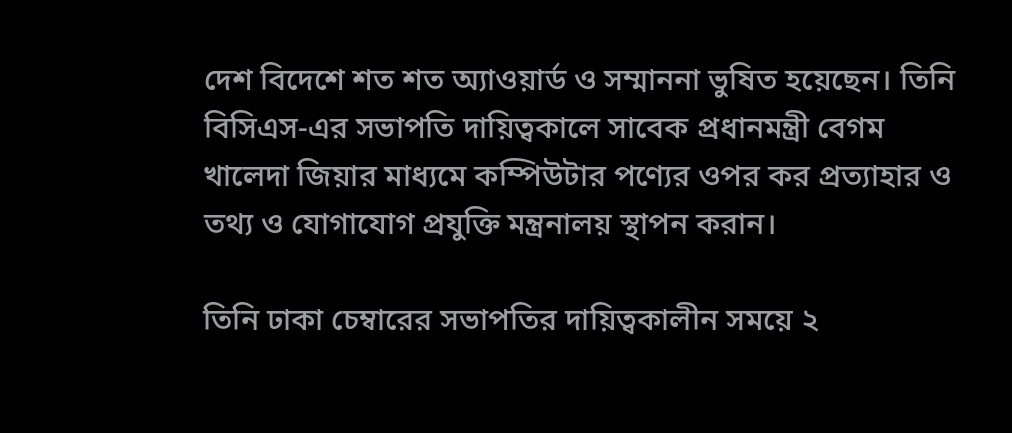দেশ বিদেশে শত শত অ্যাওয়ার্ড ও সম্মাননা ভুষিত হয়েছেন। তিনি বিসিএস-এর সভাপতি দায়িত্বকালে সাবেক প্রধানমন্ত্রী বেগম খালেদা জিয়ার মাধ্যমে কম্পিউটার পণ্যের ওপর কর প্রত্যাহার ও তথ্য ও যোগাযোগ প্রযুক্তি মন্ত্রনালয় স্থাপন করান।

তিনি ঢাকা চেম্বারের সভাপতির দায়িত্বকালীন সময়ে ২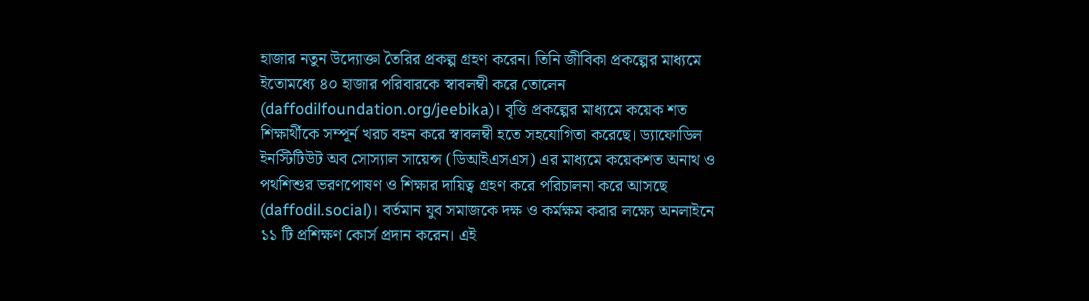হাজার নতুন উদ্যোক্তা তৈরির প্রকল্প গ্রহণ করেন। তিনি জীবিকা প্রকল্পের মাধ্যমে ইতোমধ্যে ৪০ হাজার পরিবারকে স্বাবলম্বী করে তোলেন (daffodilfoundation.org/jeebika)। বৃত্তি প্রকল্পের মাধ্যমে কয়েক শত শিক্ষার্থীকে সম্পূর্ন খরচ বহন করে স্বাবলম্বী হতে সহযোগিতা করেছে। ড্যাফোডিল ইনস্টিটিউট অব সোস্যাল সায়েন্স (ডিআইএসএস) এর মাধ্যমে কয়েকশত অনাথ ও পথশিশুর ভরণপোষণ ও শিক্ষার দায়িত্ব গ্রহণ করে পরিচালনা করে আসছে (daffodil.social)। বর্তমান যুব সমাজকে দক্ষ ও কর্মক্ষম করার লক্ষ্যে অনলাইনে ১১ টি প্রশিক্ষণ কোর্স প্রদান করেন। এই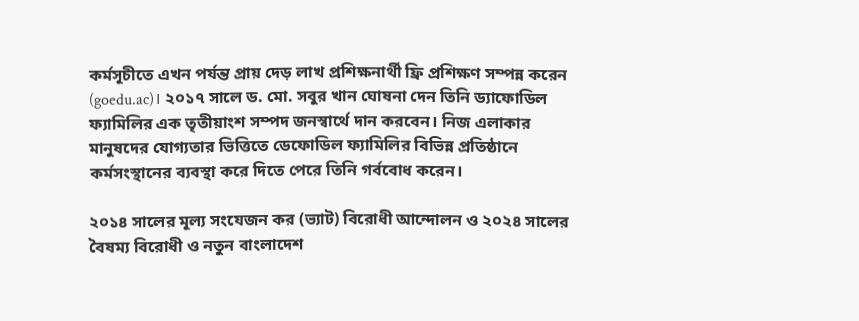কর্মসূচীতে এখন পর্যন্ত প্রায় দেড় লাখ প্রশিক্ষনার্থী ফ্রি প্রশিক্ষণ সম্পন্ন করেন (goedu.ac)। ২০১৭ সালে ড. মো. সবুর খান ঘোষনা দেন তিনি ড্যাফোডিল ফ্যামিলির এক তৃতীয়াংশ সম্পদ জনস্বার্থে দান করবেন। নিজ এলাকার মানুষদের যোগ্যতার ভিত্তিতে ডেফোডিল ফ্যামিলির বিভিন্ন প্রতিষ্ঠানে কর্মসংস্থানের ব্যবস্থা করে দিতে পেরে তিনি গর্ববোধ করেন।

২০১৪ সালের মূল্য সংযেজন কর (ভ্যাট) বিরোধী আন্দোলন ও ২০২৪ সালের বৈষম্য বিরোধী ও নতুন বাংলাদেশ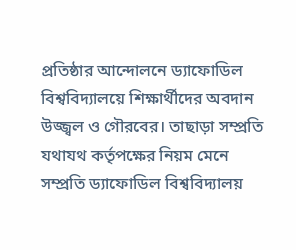প্রতিষ্ঠার আন্দোলনে ড্যাফোডিল বিশ্ববিদ্যালয়ে শিক্ষার্থীদের অবদান উজ্জ্বল ও গৌরবের। তাছাড়া সম্প্রতি যথাযথ কর্তৃপক্ষের নিয়ম মেনে সম্প্রতি ড্যাফোডিল বিশ্ববিদ্যালয়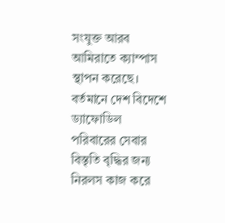সংযুক্ত আরব আমিরাতে ক্যাম্পাস স্থাপন করেছে। বর্তমানে দেশ বিদেশে ড্যাফোডিল পরিবারের সেবার বিস্তৃতি বৃদ্ধির জন্য নিরলস কাজ করে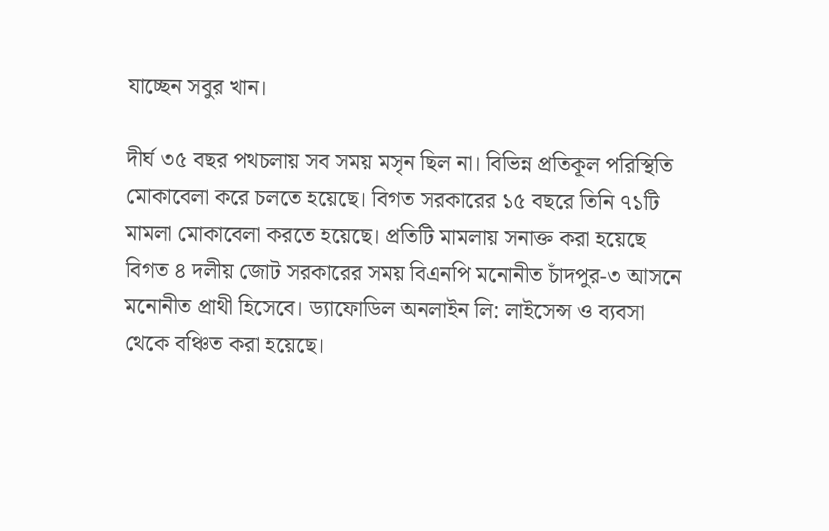যাচ্ছেন সবুর খান।

দীর্ঘ ৩৫ বছর পথচলায় সব সময় মসৃন ছিল না। বিভিন্ন প্রতিকূল পরিস্থিতি মোকাবেলা করে চলতে হয়েছে। বিগত সরকারের ১৫ বছরে তিনি ৭১টি মামলা মোকাবেলা করতে হয়েছে। প্রতিটি মামলায় সনাক্ত করা হয়েছে বিগত ৪ দলীয় জোট সরকারের সময় বিএনপি মনোনীত চাঁদপুর-৩ আসনে মনোনীত প্রাথী হিসেবে। ড্যাফোডিল অনলাইন লি: লাইসেন্স ও ব্যবসা থেকে বঞ্চিত করা হয়েছে।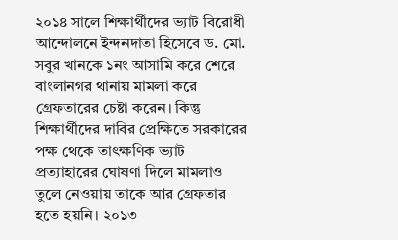২০১৪ সালে শিক্ষার্থীদের ভ্যাট বিরোধী আন্দোলনে ইন্দনদাতা হিসেবে ড. মো. সবুর খানকে ১নং আসামি করে শেরে বাংলানগর থানায় মামলা করে গ্রেফতারের চেষ্টা করেন। কিন্তু শিক্ষার্থীদের দাবির প্রেক্ষিতে সরকারের পক্ষ থেকে তাৎক্ষণিক ভ্যাট প্রত্যাহারের ঘোষণা দিলে মামলাও তুলে নেওয়ায় তাকে আর গ্রেফতার হতে হয়নি। ২০১৩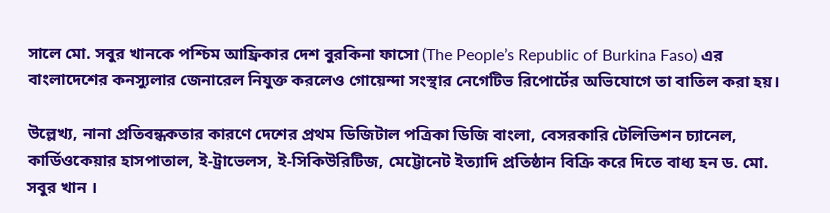সালে মো. সবুর খানকে পশ্চিম আফ্রিকার দেশ বুরকিনা ফাসো (The People’s Republic of Burkina Faso) এর বাংলাদেশের কনস্যুলার জেনারেল নিযুক্ত করলেও গোয়েন্দা সংস্থার নেগেটিভ রিপোর্টের অভিযোগে তা বাতিল করা হয়।

উল্লেখ্য, নানা প্রতিবন্ধকতার কারণে দেশের প্রথম ডিজিটাল পত্রিকা ডিজি বাংলা, বেসরকারি টেলিভিশন চ্যানেল, কার্ডিওকেয়ার হাসপাতাল, ই-ট্রাভেলস, ই-সিকিউরিটিজ, মেট্টোনেট ইত্যাদি প্রতিষ্ঠান বিক্রি করে দিতে বাধ্য হন ড. মো. সবুর খান ।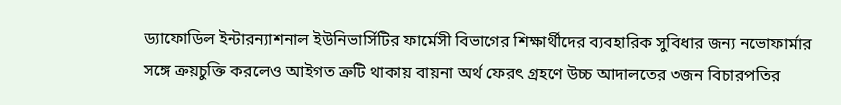ড্যাফোডিল ইন্টারন্যাশনাল ইউনিভার্সিটির ফার্মেসী বিভাগের শিক্ষার্থীদের ব্যবহারিক সুবিধার জন্য নভোফার্মার সঙ্গে ক্রয়চুক্তি করলেও আইগত ত্রুটি থাকায় বায়না অর্থ ফেরৎ গ্রহণে উচ্চ আদালতের ৩জন বিচারপতির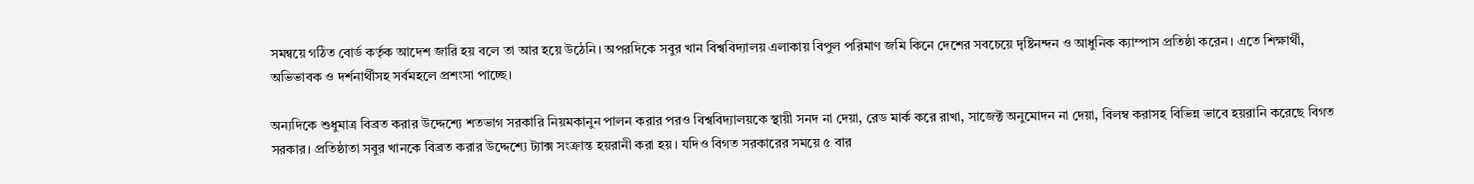সমন্বয়ে গঠিত বোর্ড কর্তৃক আদেশ জারি হয় বলে তা আর হয়ে উঠেনি। অপরদিকে সবুর খান বিশ্ববিদ্যালয় এলাকায় বিপুল পরিমাণ জমি কিনে দেশের সবচেয়ে দৃষ্টিনন্দন ও আধুনিক ক্যাম্পাস প্রতিষ্ঠা করেন। এতে শিক্ষার্থী, অভিভাবক ও দর্শনার্থীসহ সর্বমহলে প্রশংসা পাচ্ছে।

অন্যদিকে শুধুমাত্র বিব্রত করার উদ্দেশ্যে শতভাগ সরকারি নিয়মকানুন পালন করার পরও বিশ্ববিদ্যালয়কে স্থায়ী সনদ না দেয়া, রেড মার্ক করে রাখা, সাজেক্ট অনুমোদন না দেয়া, বিলম্ব করাসহ বিভিন্ন ভাবে হয়রানি করেছে বিগত সরকার। প্রতিষ্ঠাতা সবুর খানকে বিব্রত করার উদ্দেশ্যে ট্যাক্স সংক্রান্ত হয়রানী করা হয়। যদিও বিগত সরকারের সময়ে ৫ বার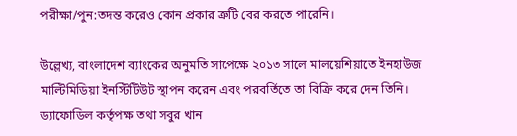পরীক্ষা/পুন:তদন্ত করেও কোন প্রকার ত্রুটি বের করতে পারেনি।

উল্লেখ্য, বাংলাদেশ ব্যাংকের অনুমতি সাপেক্ষে ২০১৩ সালে মালয়েশিয়াতে ইনহাউজ মাল্টিমিডিয়া ইনস্টিটিউট স্থাপন করেন এবং পরবর্তিতে তা বিক্রি করে দেন তিনি। ড্যাফোডিল কর্তৃপক্ষ তথা সবুর খান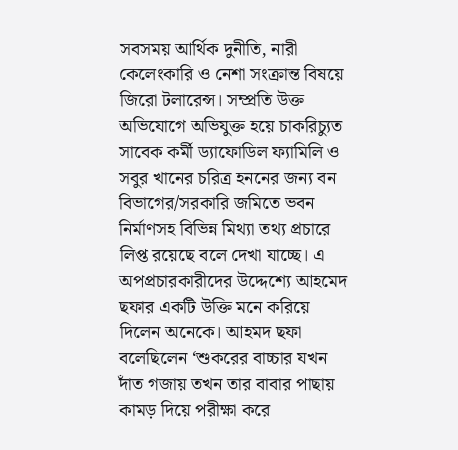সবসময় আর্থিক দুনীতি, নারী কেলেংকারি ও নেশা সংক্রান্ত বিষয়ে জিরো টলারেন্স। সম্প্রতি উক্ত অভিযোগে অভিযুক্ত হয়ে চাকরিচ্যুত সাবেক কর্মী ড্যাফোডিল ফ্যামিলি ও সবুর খানের চরিত্র হননের জন্য বন বিভাগের/সরকারি জমিতে ভবন নির্মাণসহ বিভিন্ন মিথ্যা তথ্য প্রচারে লিপ্ত রয়েছে বলে দেখা যাচ্ছে। এ অপপ্রচারকারীদের উদ্দেশ্যে আহমেদ ছফার একটি উক্তি মনে করিয়ে দিলেন অনেকে। আহমদ ছফা বলেছিলেন ‘শুকরের বাচ্চার যখন দাঁত গজায় তখন তার বাবার পাছায় কামড় দিয়ে পরীক্ষা করে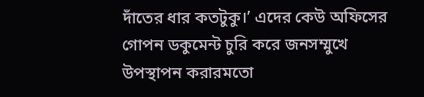দাঁতের ধার কতটুকু।’ এদের কেউ অফিসের গোপন ডকুমেন্ট চুরি করে জনসম্মুখে উপস্থাপন করারমতো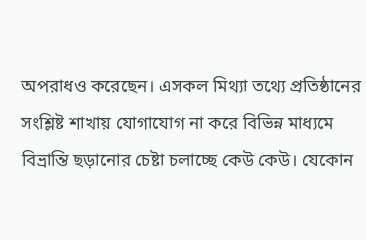অপরাধও করেছেন। এসকল মিথ্যা তথ্যে প্রতিষ্ঠানের সংশ্লিষ্ট শাখায় যোগাযোগ না করে বিভিন্ন মাধ্যমে বিভ্রান্তি ছড়ানোর চেষ্টা চলাচ্ছে কেউ কেউ। যেকোন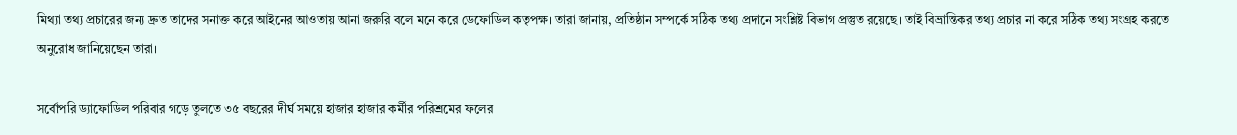মিথ্যা তথ্য প্রচারের জন্য দ্রুত তাদের সনাক্ত করে আইনের আওতায় আনা জরুরি বলে মনে করে ডেফোডিল কতৃপক্ষ। তারা জানায়, প্রতিষ্ঠান সম্পর্কে সঠিক তথ্য প্রদানে সংশ্লিষ্ট বিভাগ প্রস্তুত রয়েছে। তাই বিভ্রান্তিকর তথ্য প্রচার না করে সঠিক তথ্য সংগ্রহ করতে অনুরোধ জানিয়েছেন তারা।

সর্বোপরি ড্যাফোডিল পরিবার গড়ে তুলতে ৩৫ বছরের দীর্ঘ সময়ে হাজার হাজার কর্মীর পরিশ্রমের ফলের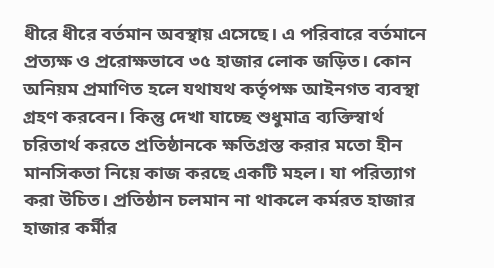ধীরে ধীরে বর্তমান অবস্থায় এসেছে। এ পরিবারে বর্তমানে প্রত্যক্ষ ও প্ররোক্ষভাবে ৩৫ হাজার লোক জড়িত। কোন অনিয়ম প্রমাণিত হলে যথাযথ কর্তৃপক্ষ আইনগত ব্যবস্থা গ্রহণ করবেন। কিন্তু দেখা যাচ্ছে শুধুমাত্র ব্যক্তিস্বার্থ চরিতার্থ করতে প্রতিষ্ঠানকে ক্ষতিগ্রস্ত করার মতো হীন মানসিকতা নিয়ে কাজ করছে একটি মহল। যা পরিত্যাগ করা উচিত। প্রতিষ্ঠান চলমান না থাকলে কর্মরত হাজার হাজার কর্মীর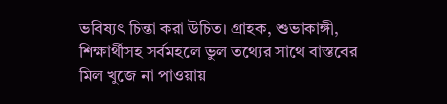ভবিষ্যৎ চিন্তা করা উচিত। গ্রাহক, শুভাকাঙ্গী, শিক্ষার্থীসহ সর্বমহলে ভুল তথ্যের সাথে বাস্তবের মিল খুজে না পাওয়ায়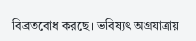বিব্রতবোধ করছে। ভবিষ্যৎ অগ্রযাত্রায়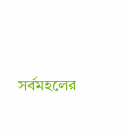সর্বমহলের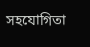সহযোগিতা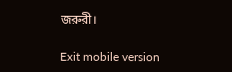জরুরী।

Exit mobile version